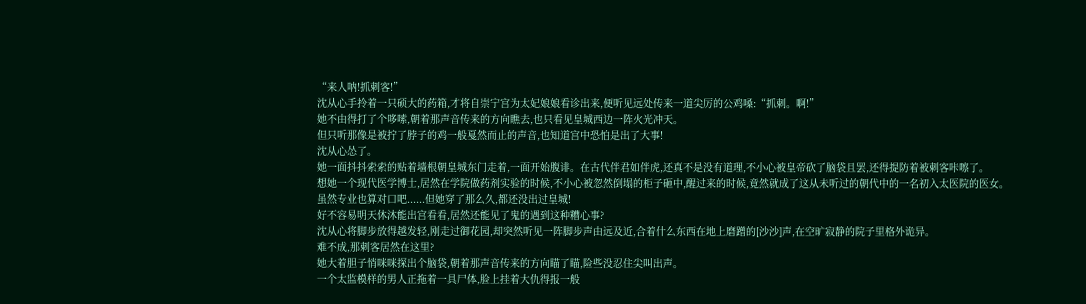“来人呐!抓刺客!”
沈从心手拎着一只硕大的药箱,才将自崇宁宫为太妃娘娘看诊出来,便听见远处传来一道尖厉的公鸡嗓:“抓刺。啊!”
她不由得打了个哆嗦,朝着那声音传来的方向瞧去,也只看见皇城西边一阵火光冲天。
但只听那像是被拧了脖子的鸡一般戛然而止的声音,也知道宫中恐怕是出了大事!
沈从心怂了。
她一面抖抖索索的贴着墙根朝皇城东门走着,一面开始腹诽。在古代伴君如伴虎,还真不是没有道理,不小心被皇帝砍了脑袋且罢,还得提防着被刺客咔嚓了。
想她一个现代医学博士,居然在学院做药剂实验的时候,不小心被忽然倒塌的柜子砸中,醒过来的时候,竟然就成了这从未听过的朝代中的一名初入太医院的医女。
虽然专业也算对口吧......但她穿了那么久,都还没出过皇城!
好不容易明天休沐能出宫看看,居然还能见了鬼的遇到这种糟心事?
沈从心将脚步放得越发轻,刚走过御花园,却突然听见一阵脚步声由远及近,合着什么东西在地上磨蹭的[沙沙]声,在空旷寂静的院子里格外诡异。
难不成,那刺客居然在这里?
她大着胆子悄咪咪探出个脑袋,朝着那声音传来的方向瞄了瞄,险些没忍住尖叫出声。
一个太监模样的男人正拖着一具尸体,脸上挂着大仇得报一般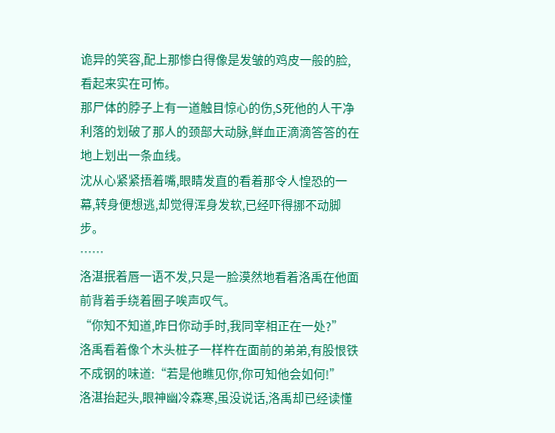诡异的笑容,配上那惨白得像是发皱的鸡皮一般的脸,看起来实在可怖。
那尸体的脖子上有一道触目惊心的伤,S死他的人干净利落的划破了那人的颈部大动脉,鲜血正滴滴答答的在地上划出一条血线。
沈从心紧紧捂着嘴,眼睛发直的看着那令人惶恐的一幕,转身便想逃,却觉得浑身发软,已经吓得挪不动脚步。
……
洛湛抿着唇一语不发,只是一脸漠然地看着洛禹在他面前背着手绕着圈子唉声叹气。
“你知不知道,昨日你动手时,我同宰相正在一处?”
洛禹看着像个木头桩子一样杵在面前的弟弟,有股恨铁不成钢的味道:“若是他瞧见你,你可知他会如何!”
洛湛抬起头,眼神幽冷森寒,虽没说话,洛禹却已经读懂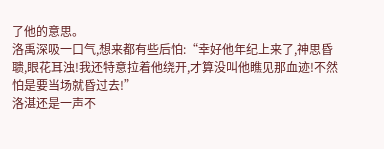了他的意思。
洛禹深吸一口气,想来都有些后怕:“幸好他年纪上来了,神思昏聩,眼花耳浊!我还特意拉着他绕开,才算没叫他瞧见那血迹!不然怕是要当场就昏过去!”
洛湛还是一声不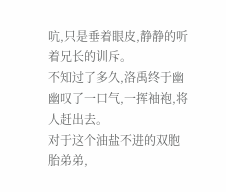吭,只是垂着眼皮,静静的听着兄长的训斥。
不知过了多久,洛禹终于幽幽叹了一口气,一挥袖袍,将人赶出去。
对于这个油盐不进的双胞胎弟弟,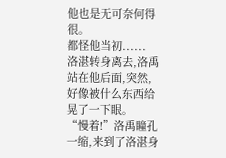他也是无可奈何得很。
都怪他当初......
洛湛转身离去,洛禹站在他后面,突然,好像被什么东西给晃了一下眼。
“慢着!”洛禹瞳孔一缩,来到了洛湛身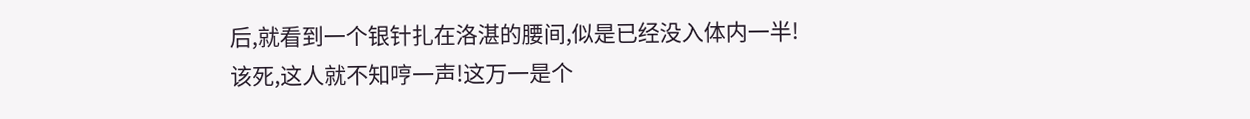后,就看到一个银针扎在洛湛的腰间,似是已经没入体内一半!
该死,这人就不知哼一声!这万一是个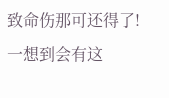致命伤那可还得了!
一想到会有这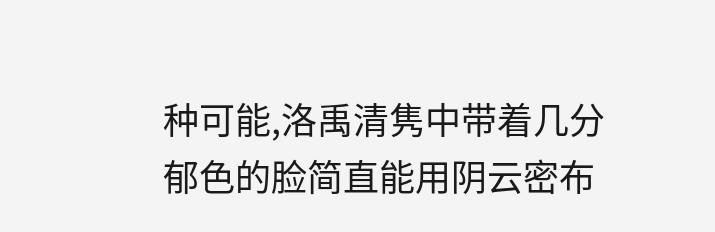种可能,洛禹清隽中带着几分郁色的脸简直能用阴云密布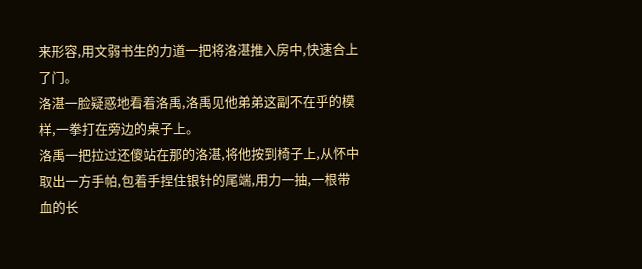来形容,用文弱书生的力道一把将洛湛推入房中,快速合上了门。
洛湛一脸疑惑地看着洛禹,洛禹见他弟弟这副不在乎的模样,一拳打在旁边的桌子上。
洛禹一把拉过还傻站在那的洛湛,将他按到椅子上,从怀中取出一方手帕,包着手捏住银针的尾端,用力一抽,一根带血的长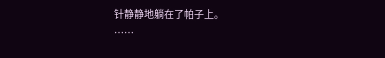针静静地躺在了帕子上。
……